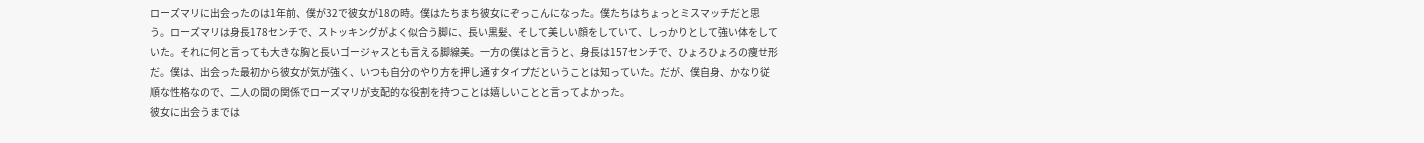ローズマリに出会ったのは1年前、僕が32で彼女が18の時。僕はたちまち彼女にぞっこんになった。僕たちはちょっとミスマッチだと思う。ローズマリは身長178センチで、ストッキングがよく似合う脚に、長い黒髪、そして美しい顔をしていて、しっかりとして強い体をしていた。それに何と言っても大きな胸と長いゴージャスとも言える脚線美。一方の僕はと言うと、身長は157センチで、ひょろひょろの痩せ形だ。僕は、出会った最初から彼女が気が強く、いつも自分のやり方を押し通すタイプだということは知っていた。だが、僕自身、かなり従順な性格なので、二人の間の関係でローズマリが支配的な役割を持つことは嬉しいことと言ってよかった。
彼女に出会うまでは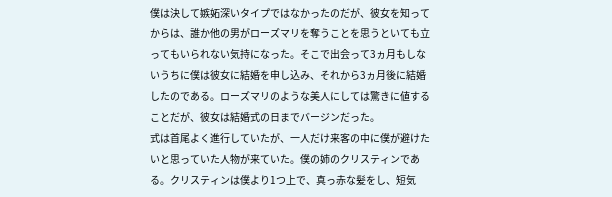僕は決して嫉妬深いタイプではなかったのだが、彼女を知ってからは、誰か他の男がローズマリを奪うことを思うといても立ってもいられない気持になった。そこで出会って3ヵ月もしないうちに僕は彼女に結婚を申し込み、それから3ヵ月後に結婚したのである。ローズマリのような美人にしては驚きに値することだが、彼女は結婚式の日までバージンだった。
式は首尾よく進行していたが、一人だけ来客の中に僕が避けたいと思っていた人物が来ていた。僕の姉のクリスティンである。クリスティンは僕より1つ上で、真っ赤な髪をし、短気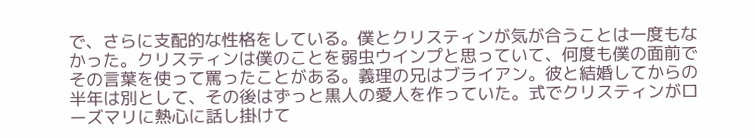で、さらに支配的な性格をしている。僕とクリスティンが気が合うことは一度もなかった。クリスティンは僕のことを弱虫ウインプと思っていて、何度も僕の面前でその言葉を使って罵ったことがある。義理の兄はブライアン。彼と結婚してからの半年は別として、その後はずっと黒人の愛人を作っていた。式でクリスティンがローズマリに熱心に話し掛けて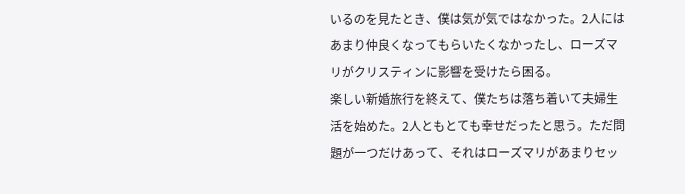いるのを見たとき、僕は気が気ではなかった。2人にはあまり仲良くなってもらいたくなかったし、ローズマリがクリスティンに影響を受けたら困る。
楽しい新婚旅行を終えて、僕たちは落ち着いて夫婦生活を始めた。2人ともとても幸せだったと思う。ただ問題が一つだけあって、それはローズマリがあまりセッ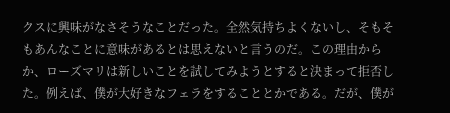クスに興味がなさそうなことだった。全然気持ちよくないし、そもそもあんなことに意味があるとは思えないと言うのだ。この理由からか、ローズマリは新しいことを試してみようとすると決まって拒否した。例えば、僕が大好きなフェラをすることとかである。だが、僕が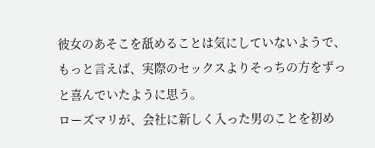彼女のあそこを舐めることは気にしていないようで、もっと言えば、実際のセックスよりそっちの方をずっと喜んでいたように思う。
ローズマリが、会社に新しく入った男のことを初め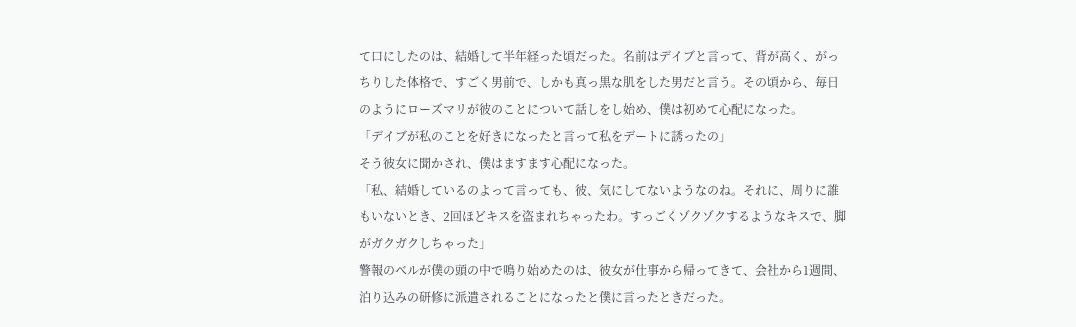て口にしたのは、結婚して半年経った頃だった。名前はデイブと言って、背が高く、がっちりした体格で、すごく男前で、しかも真っ黒な肌をした男だと言う。その頃から、毎日のようにローズマリが彼のことについて話しをし始め、僕は初めて心配になった。
「デイブが私のことを好きになったと言って私をデートに誘ったの」
そう彼女に聞かされ、僕はますます心配になった。
「私、結婚しているのよって言っても、彼、気にしてないようなのね。それに、周りに誰もいないとき、2回ほどキスを盗まれちゃったわ。すっごくゾクゾクするようなキスで、脚がガクガクしちゃった」
警報のベルが僕の頭の中で鳴り始めたのは、彼女が仕事から帰ってきて、会社から1週間、泊り込みの研修に派遣されることになったと僕に言ったときだった。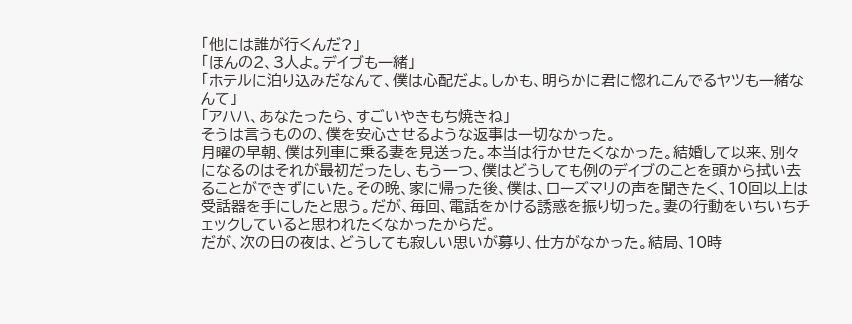「他には誰が行くんだ?」
「ほんの2、3人よ。デイブも一緒」
「ホテルに泊り込みだなんて、僕は心配だよ。しかも、明らかに君に惚れこんでるヤツも一緒なんて」
「アハハ、あなたったら、すごいやきもち焼きね」
そうは言うものの、僕を安心させるような返事は一切なかった。
月曜の早朝、僕は列車に乗る妻を見送った。本当は行かせたくなかった。結婚して以来、別々になるのはそれが最初だったし、もう一つ、僕はどうしても例のデイブのことを頭から拭い去ることができずにいた。その晩、家に帰った後、僕は、ローズマリの声を聞きたく、10回以上は受話器を手にしたと思う。だが、毎回、電話をかける誘惑を振り切った。妻の行動をいちいちチェックしていると思われたくなかったからだ。
だが、次の日の夜は、どうしても寂しい思いが募り、仕方がなかった。結局、10時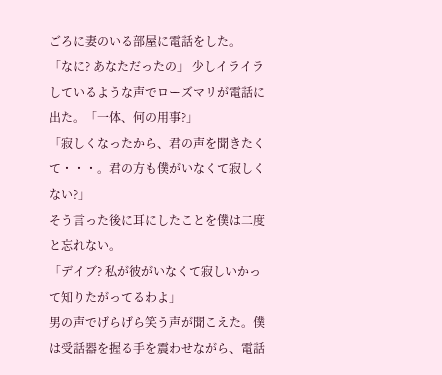ごろに妻のいる部屋に電話をした。
「なに? あなただったの」 少しイライラしているような声でローズマリが電話に出た。「一体、何の用事?」
「寂しくなったから、君の声を聞きたくて・・・。君の方も僕がいなくて寂しくない?」
そう言った後に耳にしたことを僕は二度と忘れない。
「デイブ? 私が彼がいなくて寂しいかって知りたがってるわよ」
男の声でげらげら笑う声が聞こえた。僕は受話器を握る手を震わせながら、電話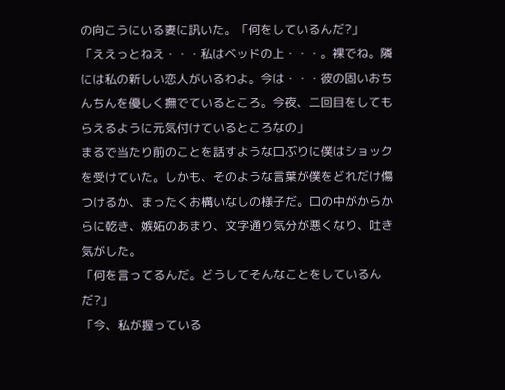の向こうにいる妻に訊いた。「何をしているんだ?」
「ええっとねえ・・・私はベッドの上・・・。裸でね。隣には私の新しい恋人がいるわよ。今は・・・彼の固いおちんちんを優しく撫でているところ。今夜、二回目をしてもらえるように元気付けているところなの」
まるで当たり前のことを話すような口ぶりに僕はショックを受けていた。しかも、そのような言葉が僕をどれだけ傷つけるか、まったくお構いなしの様子だ。口の中がからからに乾き、嫉妬のあまり、文字通り気分が悪くなり、吐き気がした。
「何を言ってるんだ。どうしてそんなことをしているんだ?」
「今、私が握っている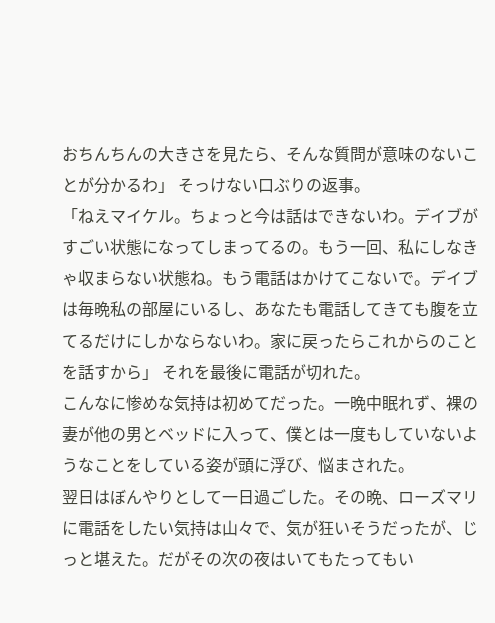おちんちんの大きさを見たら、そんな質問が意味のないことが分かるわ」 そっけない口ぶりの返事。
「ねえマイケル。ちょっと今は話はできないわ。デイブがすごい状態になってしまってるの。もう一回、私にしなきゃ収まらない状態ね。もう電話はかけてこないで。デイブは毎晩私の部屋にいるし、あなたも電話してきても腹を立てるだけにしかならないわ。家に戻ったらこれからのことを話すから」 それを最後に電話が切れた。
こんなに惨めな気持は初めてだった。一晩中眠れず、裸の妻が他の男とベッドに入って、僕とは一度もしていないようなことをしている姿が頭に浮び、悩まされた。
翌日はぼんやりとして一日過ごした。その晩、ローズマリに電話をしたい気持は山々で、気が狂いそうだったが、じっと堪えた。だがその次の夜はいてもたってもい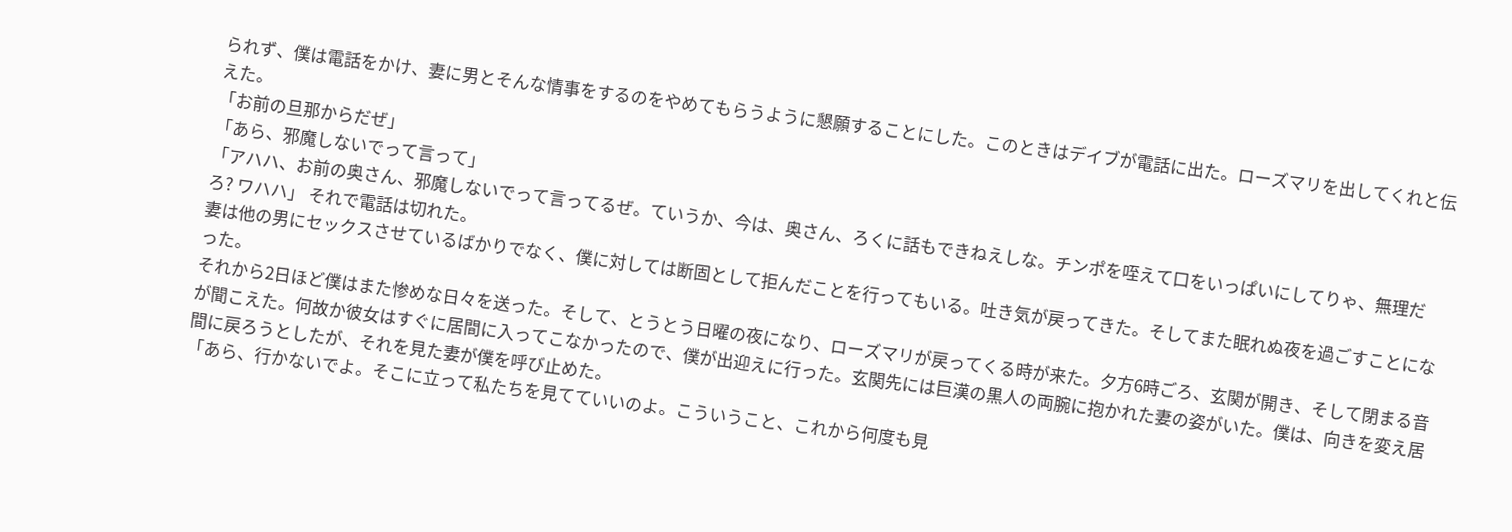られず、僕は電話をかけ、妻に男とそんな情事をするのをやめてもらうように懇願することにした。このときはデイブが電話に出た。ローズマリを出してくれと伝えた。
「お前の旦那からだぜ」
「あら、邪魔しないでって言って」
「アハハ、お前の奥さん、邪魔しないでって言ってるぜ。ていうか、今は、奥さん、ろくに話もできねえしな。チンポを咥えて口をいっぱいにしてりゃ、無理だろ? ワハハ」 それで電話は切れた。
妻は他の男にセックスさせているばかりでなく、僕に対しては断固として拒んだことを行ってもいる。吐き気が戻ってきた。そしてまた眠れぬ夜を過ごすことになった。
それから2日ほど僕はまた惨めな日々を送った。そして、とうとう日曜の夜になり、ローズマリが戻ってくる時が来た。夕方6時ごろ、玄関が開き、そして閉まる音が聞こえた。何故か彼女はすぐに居間に入ってこなかったので、僕が出迎えに行った。玄関先には巨漢の黒人の両腕に抱かれた妻の姿がいた。僕は、向きを変え居間に戻ろうとしたが、それを見た妻が僕を呼び止めた。
「あら、行かないでよ。そこに立って私たちを見てていいのよ。こういうこと、これから何度も見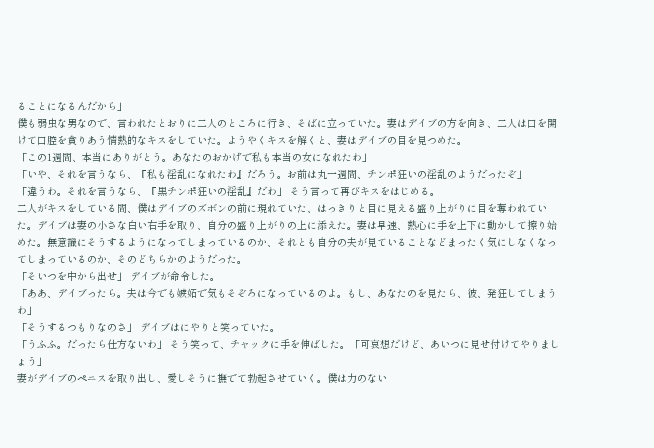ることになるんだから」
僕も弱虫な男なので、言われたとおりに二人のところに行き、そばに立っていた。妻はデイブの方を向き、二人は口を開けて口腔を貪りあう情熱的なキスをしていた。ようやくキスを解くと、妻はデイブの目を見つめた。
「この1週間、本当にありがとう。あなたのおかげで私も本当の女になれたわ」
「いや、それを言うなら、『私も淫乱になれたわ』だろう。お前は丸一週間、チンポ狂いの淫乱のようだったぞ」
「違うわ。それを言うなら、『黒チンポ狂いの淫乱』だわ」 そう言って再びキスをはじめる。
二人がキスをしている間、僕はデイブのズボンの前に現れていた、はっきりと目に見える盛り上がりに目を奪われていた。デイブは妻の小さな白い右手を取り、自分の盛り上がりの上に添えた。妻は早速、熱心に手を上下に動かして擦り始めた。無意識にそうするようになってしまっているのか、それとも自分の夫が見ていることなどまったく気にしなくなってしまっているのか、そのどちらかのようだった。
「そいつを中から出せ」 デイブが命令した。
「ああ、デイブったら。夫は今でも嫉妬で気もそぞろになっているのよ。もし、あなたのを見たら、彼、発狂してしまうわ」
「そうするつもりなのさ」 デイブはにやりと笑っていた。
「うふふ。だったら仕方ないわ」 そう笑って、チャックに手を伸ばした。「可哀想だけど、あいつに見せ付けてやりましょう」
妻がデイブのペニスを取り出し、愛しそうに撫でて勃起させていく。僕は力のない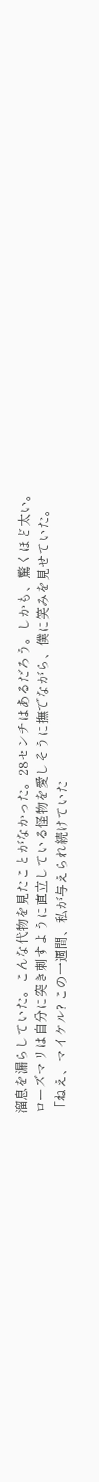溜息を漏らしていた。こんな代物を見たことがなかった。28センチはあるだろう。しかも、驚くほど太い。
ローズマリは自分に突き刺すように直立している怪物を愛しそうに撫でながら、僕に笑みを見せていた。
「ねえ、マイケル? この一週間、私が与えられ続けていた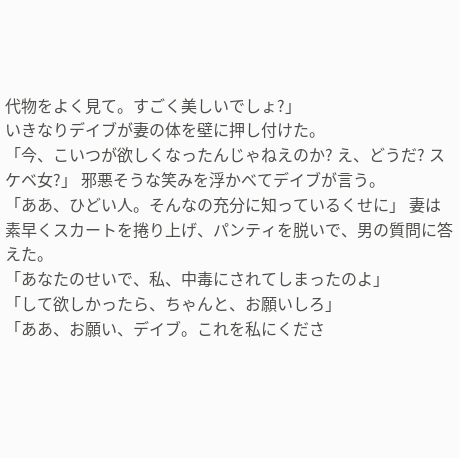代物をよく見て。すごく美しいでしょ?」
いきなりデイブが妻の体を壁に押し付けた。
「今、こいつが欲しくなったんじゃねえのか? え、どうだ? スケベ女?」 邪悪そうな笑みを浮かべてデイブが言う。
「ああ、ひどい人。そんなの充分に知っているくせに」 妻は素早くスカートを捲り上げ、パンティを脱いで、男の質問に答えた。
「あなたのせいで、私、中毒にされてしまったのよ」
「して欲しかったら、ちゃんと、お願いしろ」
「ああ、お願い、デイブ。これを私にくださ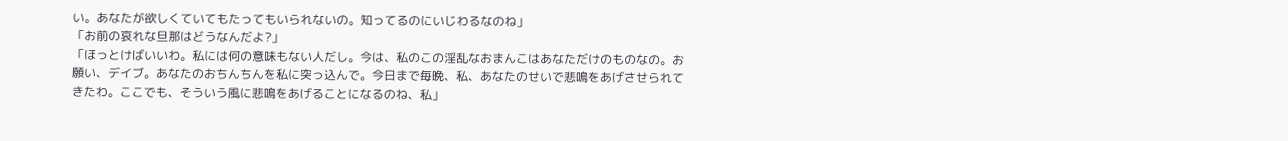い。あなたが欲しくていてもたってもいられないの。知ってるのにいじわるなのね」
「お前の哀れな旦那はどうなんだよ?」
「ほっとけばいいわ。私には何の意味もない人だし。今は、私のこの淫乱なおまんこはあなただけのものなの。お願い、デイブ。あなたのおちんちんを私に突っ込んで。今日まで毎晩、私、あなたのせいで悲鳴をあげさせられてきたわ。ここでも、そういう風に悲鳴をあげることになるのね、私」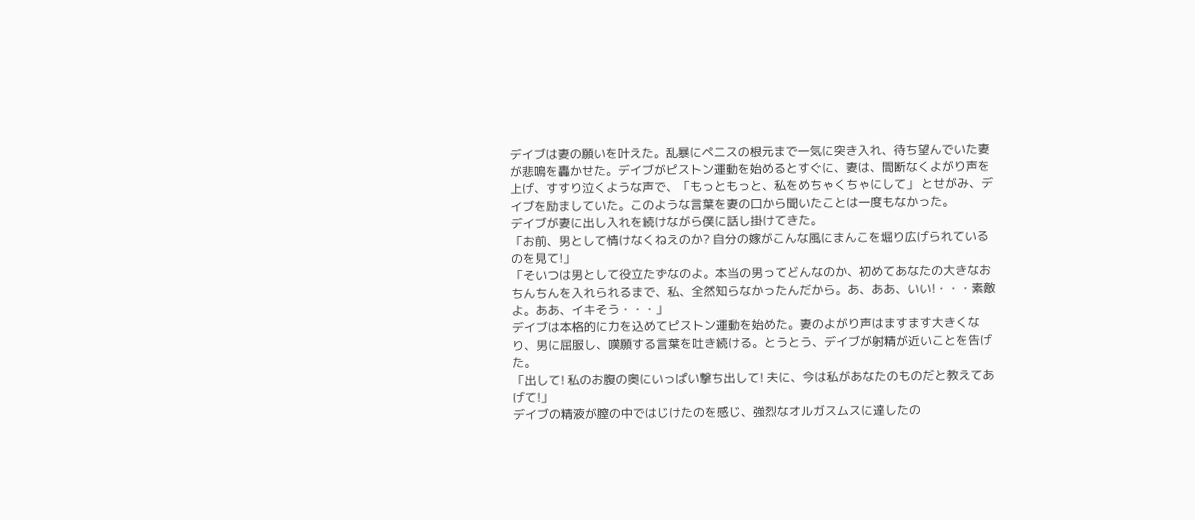デイブは妻の願いを叶えた。乱暴にペニスの根元まで一気に突き入れ、待ち望んでいた妻が悲鳴を轟かせた。デイブがピストン運動を始めるとすぐに、妻は、間断なくよがり声を上げ、すすり泣くような声で、「もっともっと、私をめちゃくちゃにして」 とせがみ、デイブを励ましていた。このような言葉を妻の口から聞いたことは一度もなかった。
デイブが妻に出し入れを続けながら僕に話し掛けてきた。
「お前、男として情けなくねえのか? 自分の嫁がこんな風にまんこを堀り広げられているのを見て!」
「そいつは男として役立たずなのよ。本当の男ってどんなのか、初めてあなたの大きなおちんちんを入れられるまで、私、全然知らなかったんだから。あ、ああ、いい!・・・素敵よ。ああ、イキそう・・・」
デイブは本格的に力を込めてピストン運動を始めた。妻のよがり声はますます大きくなり、男に屈服し、嘆願する言葉を吐き続ける。とうとう、デイブが射精が近いことを告げた。
「出して! 私のお腹の奥にいっぱい撃ち出して! 夫に、今は私があなたのものだと教えてあげて!」
デイブの精液が膣の中ではじけたのを感じ、強烈なオルガスムスに達したの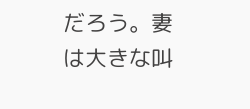だろう。妻は大きな叫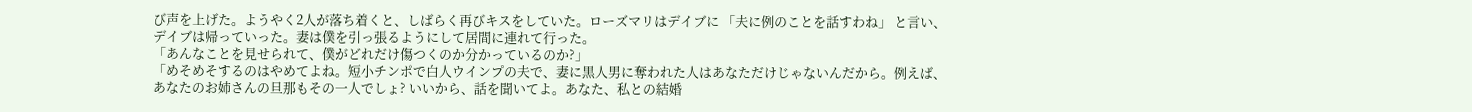び声を上げた。ようやく2人が落ち着くと、しばらく再びキスをしていた。ローズマリはデイブに 「夫に例のことを話すわね」 と言い、デイブは帰っていった。妻は僕を引っ張るようにして居間に連れて行った。
「あんなことを見せられて、僕がどれだけ傷つくのか分かっているのか?」
「めそめそするのはやめてよね。短小チンポで白人ウインプの夫で、妻に黒人男に奪われた人はあなただけじゃないんだから。例えば、あなたのお姉さんの旦那もその一人でしょ? いいから、話を聞いてよ。あなた、私との結婚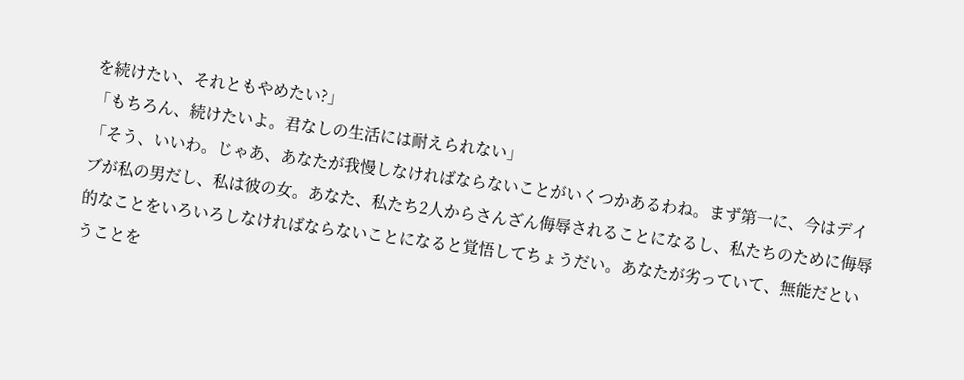を続けたい、それともやめたい?」
「もちろん、続けたいよ。君なしの生活には耐えられない」
「そう、いいわ。じゃあ、あなたが我慢しなければならないことがいくつかあるわね。まず第一に、今はデイブが私の男だし、私は彼の女。あなた、私たち2人からさんざん侮辱されることになるし、私たちのために侮辱的なことをいろいろしなければならないことになると覚悟してちょうだい。あなたが劣っていて、無能だということを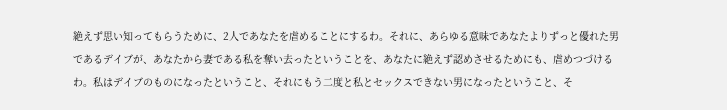絶えず思い知ってもらうために、2人であなたを虐めることにするわ。それに、あらゆる意味であなたよりずっと優れた男であるデイブが、あなたから妻である私を奪い去ったということを、あなたに絶えず認めさせるためにも、虐めつづけるわ。私はデイブのものになったということ、それにもう二度と私とセックスできない男になったということ、そ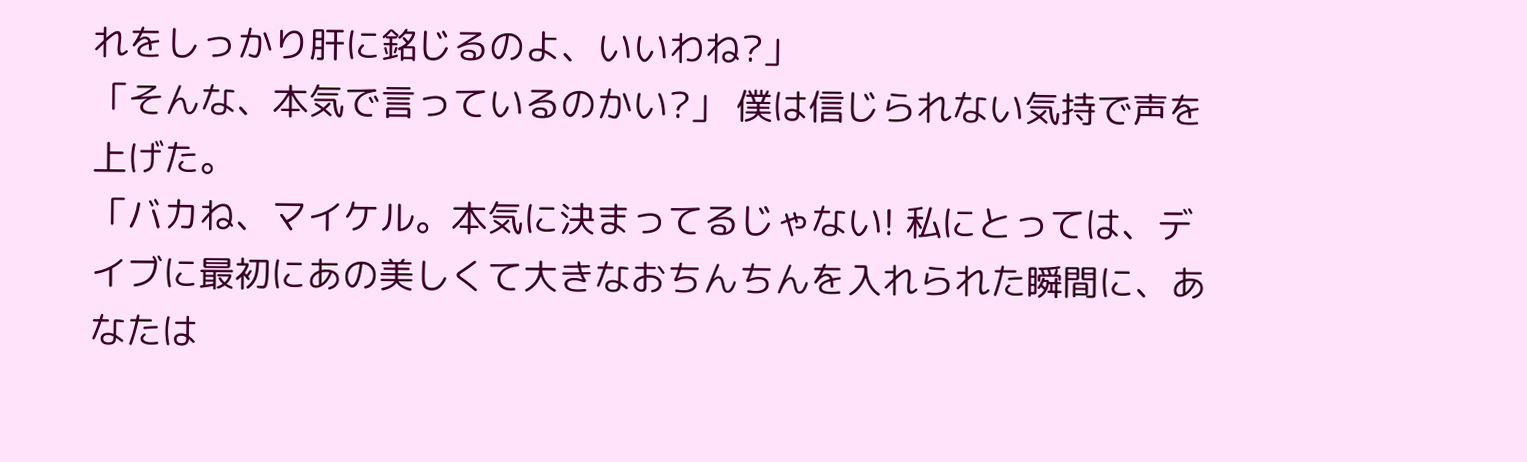れをしっかり肝に銘じるのよ、いいわね?」
「そんな、本気で言っているのかい?」 僕は信じられない気持で声を上げた。
「バカね、マイケル。本気に決まってるじゃない! 私にとっては、デイブに最初にあの美しくて大きなおちんちんを入れられた瞬間に、あなたは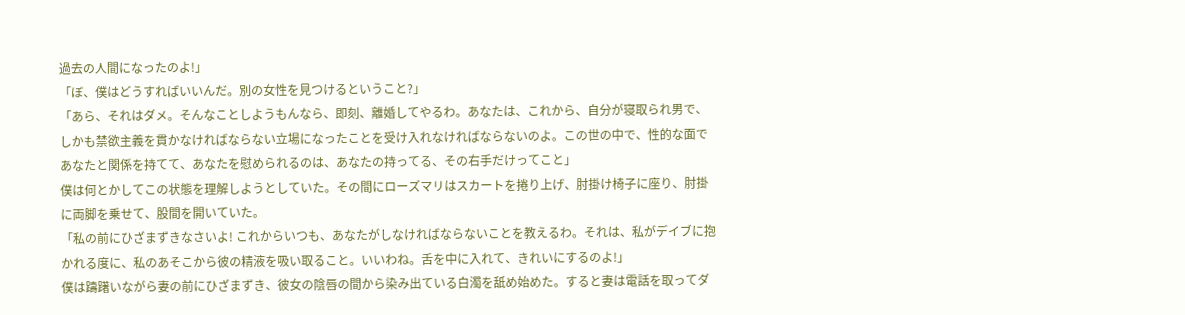過去の人間になったのよ!」
「ぼ、僕はどうすればいいんだ。別の女性を見つけるということ?」
「あら、それはダメ。そんなことしようもんなら、即刻、離婚してやるわ。あなたは、これから、自分が寝取られ男で、しかも禁欲主義を貫かなければならない立場になったことを受け入れなければならないのよ。この世の中で、性的な面であなたと関係を持てて、あなたを慰められるのは、あなたの持ってる、その右手だけってこと」
僕は何とかしてこの状態を理解しようとしていた。その間にローズマリはスカートを捲り上げ、肘掛け椅子に座り、肘掛に両脚を乗せて、股間を開いていた。
「私の前にひざまずきなさいよ! これからいつも、あなたがしなければならないことを教えるわ。それは、私がデイブに抱かれる度に、私のあそこから彼の精液を吸い取ること。いいわね。舌を中に入れて、きれいにするのよ!」
僕は躊躇いながら妻の前にひざまずき、彼女の陰唇の間から染み出ている白濁を舐め始めた。すると妻は電話を取ってダ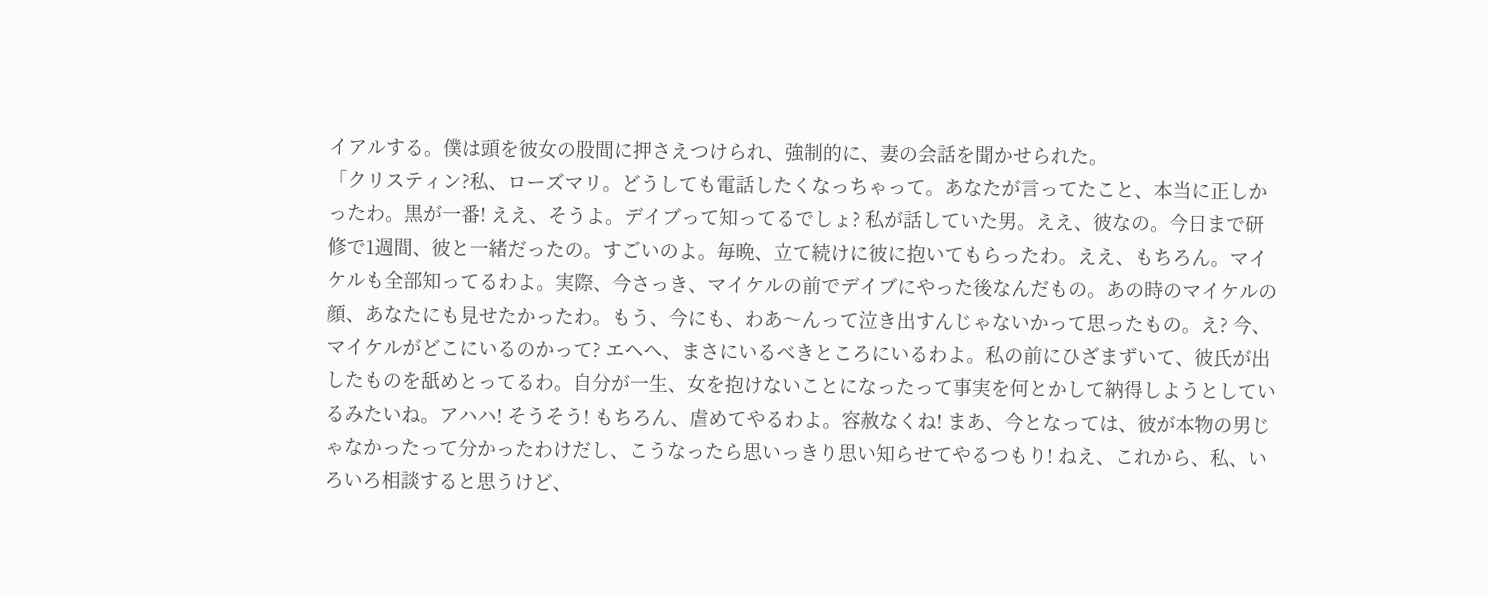イアルする。僕は頭を彼女の股間に押さえつけられ、強制的に、妻の会話を聞かせられた。
「クリスティン?私、ローズマリ。どうしても電話したくなっちゃって。あなたが言ってたこと、本当に正しかったわ。黒が一番! ええ、そうよ。デイブって知ってるでしょ? 私が話していた男。ええ、彼なの。今日まで研修で1週間、彼と一緒だったの。すごいのよ。毎晩、立て続けに彼に抱いてもらったわ。ええ、もちろん。マイケルも全部知ってるわよ。実際、今さっき、マイケルの前でデイブにやった後なんだもの。あの時のマイケルの顔、あなたにも見せたかったわ。もう、今にも、わあ〜んって泣き出すんじゃないかって思ったもの。え? 今、マイケルがどこにいるのかって? エヘヘ、まさにいるべきところにいるわよ。私の前にひざまずいて、彼氏が出したものを舐めとってるわ。自分が一生、女を抱けないことになったって事実を何とかして納得しようとしているみたいね。アハハ! そうそう! もちろん、虐めてやるわよ。容赦なくね! まあ、今となっては、彼が本物の男じゃなかったって分かったわけだし、こうなったら思いっきり思い知らせてやるつもり! ねえ、これから、私、いろいろ相談すると思うけど、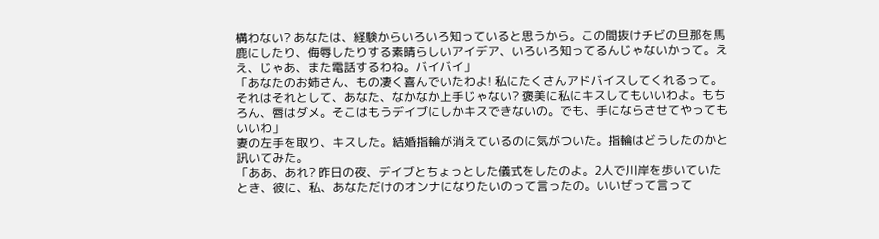構わない? あなたは、経験からいろいろ知っていると思うから。この間抜けチビの旦那を馬鹿にしたり、侮辱したりする素晴らしいアイデア、いろいろ知ってるんじゃないかって。ええ、じゃあ、また電話するわね。バイバイ」
「あなたのお姉さん、もの凄く喜んでいたわよ! 私にたくさんアドバイスしてくれるって。それはそれとして、あなた、なかなか上手じゃない? 褒美に私にキスしてもいいわよ。もちろん、唇はダメ。そこはもうデイブにしかキスできないの。でも、手にならさせてやってもいいわ」
妻の左手を取り、キスした。結婚指輪が消えているのに気がついた。指輪はどうしたのかと訊いてみた。
「ああ、あれ? 昨日の夜、デイブとちょっとした儀式をしたのよ。2人で川岸を歩いていたとき、彼に、私、あなただけのオンナになりたいのって言ったの。いいぜって言って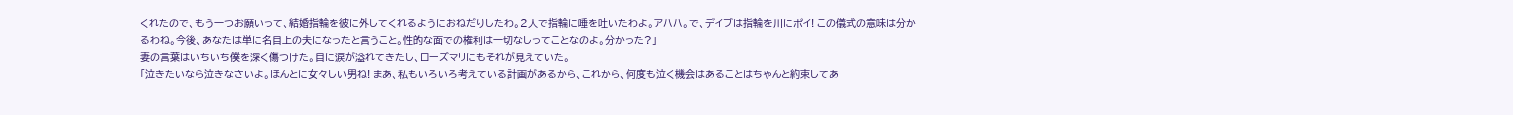くれたので、もう一つお願いって、結婚指輪を彼に外してくれるようにおねだりしたわ。2人で指輪に唾を吐いたわよ。アハハ。で、デイブは指輪を川にポイ! この儀式の意味は分かるわね。今後、あなたは単に名目上の夫になったと言うこと。性的な面での権利は一切なしってことなのよ。分かった?」
妻の言葉はいちいち僕を深く傷つけた。目に涙が溢れてきたし、ローズマリにもそれが見えていた。
「泣きたいなら泣きなさいよ。ほんとに女々しい男ね! まあ、私もいろいろ考えている計画があるから、これから、何度も泣く機会はあることはちゃんと約束してあ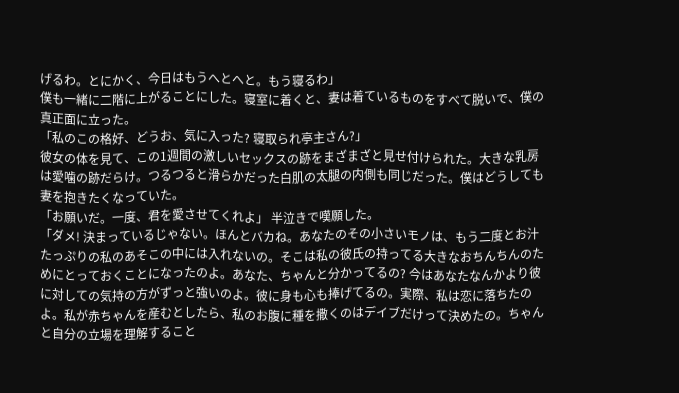げるわ。とにかく、今日はもうへとへと。もう寝るわ」
僕も一緒に二階に上がることにした。寝室に着くと、妻は着ているものをすべて脱いで、僕の真正面に立った。
「私のこの格好、どうお、気に入った? 寝取られ亭主さん?」
彼女の体を見て、この1週間の激しいセックスの跡をまざまざと見せ付けられた。大きな乳房は愛噛の跡だらけ。つるつると滑らかだった白肌の太腿の内側も同じだった。僕はどうしても妻を抱きたくなっていた。
「お願いだ。一度、君を愛させてくれよ」 半泣きで嘆願した。
「ダメ! 決まっているじゃない。ほんとバカね。あなたのその小さいモノは、もう二度とお汁たっぷりの私のあそこの中には入れないの。そこは私の彼氏の持ってる大きなおちんちんのためにとっておくことになったのよ。あなた、ちゃんと分かってるの? 今はあなたなんかより彼に対しての気持の方がずっと強いのよ。彼に身も心も捧げてるの。実際、私は恋に落ちたのよ。私が赤ちゃんを産むとしたら、私のお腹に種を撒くのはデイブだけって決めたの。ちゃんと自分の立場を理解すること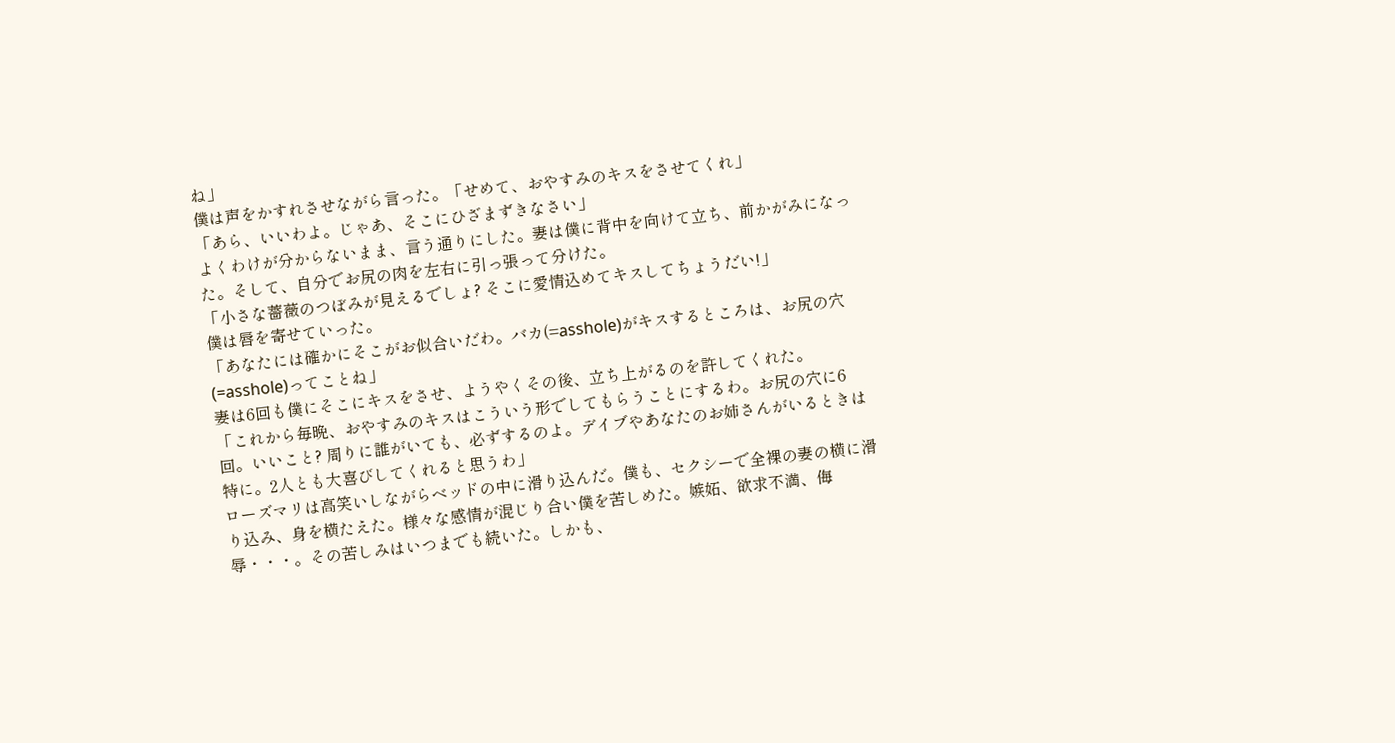ね」
僕は声をかすれさせながら言った。「せめて、おやすみのキスをさせてくれ」
「あら、いいわよ。じゃあ、そこにひざまずきなさい」
よくわけが分からないまま、言う通りにした。妻は僕に背中を向けて立ち、前かがみになった。そして、自分でお尻の肉を左右に引っ張って分けた。
「小さな薔薇のつぼみが見えるでしょ? そこに愛情込めてキスしてちょうだい!」
僕は唇を寄せていった。
「あなたには確かにそこがお似合いだわ。バカ(=asshole)がキスするところは、お尻の穴(=asshole)ってことね」
妻は6回も僕にそこにキスをさせ、ようやくその後、立ち上がるのを許してくれた。
「これから毎晩、おやすみのキスはこういう形でしてもらうことにするわ。お尻の穴に6回。いいこと? 周りに誰がいても、必ずするのよ。デイブやあなたのお姉さんがいるときは特に。2人とも大喜びしてくれると思うわ」
ローズマリは高笑いしながらベッドの中に滑り込んだ。僕も、セクシーで全裸の妻の横に滑り込み、身を横たえた。様々な感情が混じり合い僕を苦しめた。嫉妬、欲求不満、侮辱・・・。その苦しみはいつまでも続いた。しかも、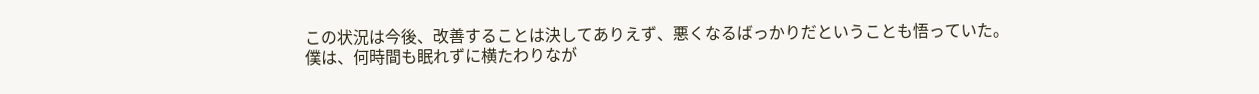この状況は今後、改善することは決してありえず、悪くなるばっかりだということも悟っていた。
僕は、何時間も眠れずに横たわりなが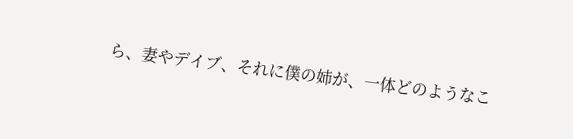ら、妻やデイブ、それに僕の姉が、一体どのようなこ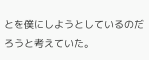とを僕にしようとしているのだろうと考えていた。